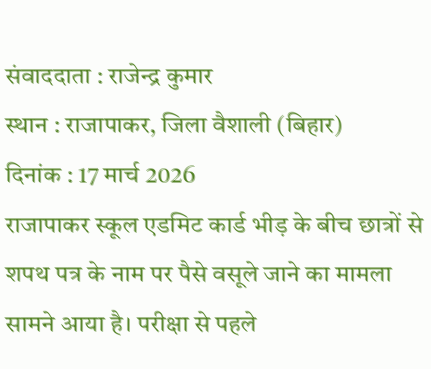संवाददाता : राजेन्द्र कुमार
स्थान : राजापाकर, जिला वैशाली (बिहार)
दिनांक : 17 मार्च 2026
राजापाकर स्कूल एडमिट कार्ड भीड़ के बीच छात्रों से शपथ पत्र के नाम पर पैसे वसूले जाने का मामला सामने आया है। परीक्षा से पहले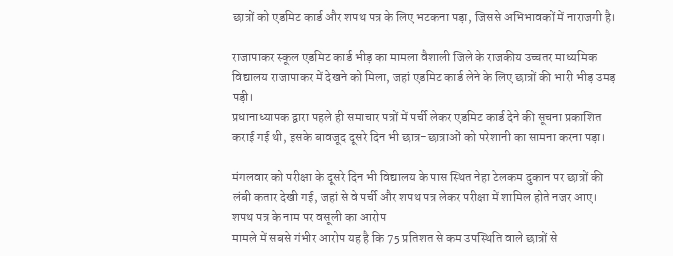छात्रों को एडमिट कार्ड और शपथ पत्र के लिए भटकना पड़ा, जिससे अभिभावकों में नाराजगी है।

राजापाकर स्कूल एडमिट कार्ड भीड़ का मामला वैशाली जिले के राजकीय उच्चतर माध्यमिक विद्यालय राजापाकर में देखने को मिला, जहां एडमिट कार्ड लेने के लिए छात्रों की भारी भीड़ उमड़ पड़ी।
प्रधानाध्यापक द्वारा पहले ही समाचार पत्रों में पर्ची लेकर एडमिट कार्ड देने की सूचना प्रकाशित कराई गई थी, इसके बावजूद दूसरे दिन भी छात्र-छात्राओं को परेशानी का सामना करना पड़ा।

मंगलवार को परीक्षा के दूसरे दिन भी विद्यालय के पास स्थित नेहा टेलकम दुकान पर छात्रों की लंबी कतार देखी गई, जहां से वे पर्ची और शपथ पत्र लेकर परीक्षा में शामिल होते नजर आए।
शपथ पत्र के नाम पर वसूली का आरोप
मामले में सबसे गंभीर आरोप यह है कि 75 प्रतिशत से कम उपस्थिति वाले छात्रों से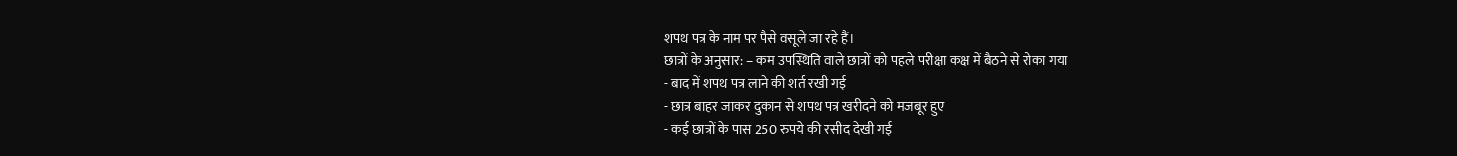शपथ पत्र के नाम पर पैसे वसूले जा रहे हैं।
छात्रों के अनुसार: – कम उपस्थिति वाले छात्रों को पहले परीक्षा कक्ष में बैठने से रोका गया
- बाद में शपथ पत्र लाने की शर्त रखी गई
- छात्र बाहर जाकर दुकान से शपथ पत्र खरीदने को मजबूर हुए
- कई छात्रों के पास 250 रुपये की रसीद देखी गई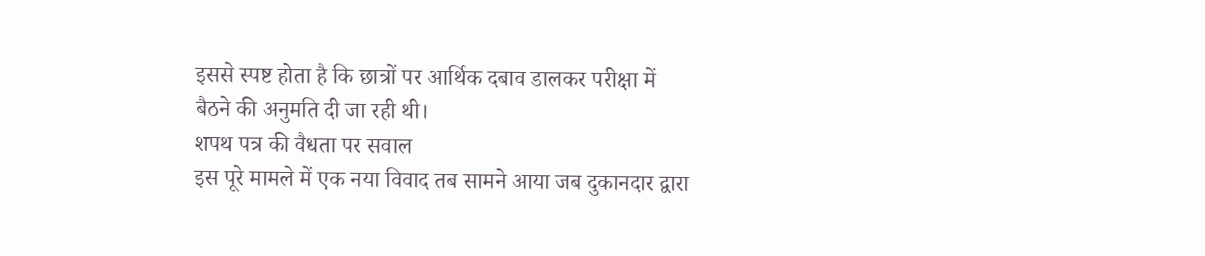इससे स्पष्ट होता है कि छात्रों पर आर्थिक दबाव डालकर परीक्षा में बैठने की अनुमति दी जा रही थी।
शपथ पत्र की वैधता पर सवाल
इस पूरे मामले में एक नया विवाद तब सामने आया जब दुकानदार द्वारा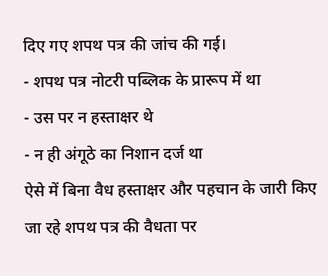दिए गए शपथ पत्र की जांच की गई।
- शपथ पत्र नोटरी पब्लिक के प्रारूप में था
- उस पर न हस्ताक्षर थे
- न ही अंगूठे का निशान दर्ज था
ऐसे में बिना वैध हस्ताक्षर और पहचान के जारी किए जा रहे शपथ पत्र की वैधता पर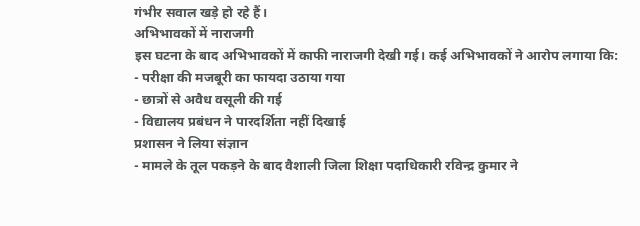गंभीर सवाल खड़े हो रहे हैं।
अभिभावकों में नाराजगी
इस घटना के बाद अभिभावकों में काफी नाराजगी देखी गई। कई अभिभावकों ने आरोप लगाया कि:
- परीक्षा की मजबूरी का फायदा उठाया गया
- छात्रों से अवैध वसूली की गई
- विद्यालय प्रबंधन ने पारदर्शिता नहीं दिखाई
प्रशासन ने लिया संज्ञान
- मामले के तूल पकड़ने के बाद वैशाली जिला शिक्षा पदाधिकारी रविन्द्र कुमार ने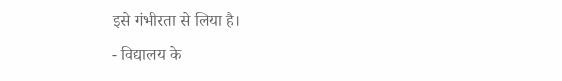इसे गंभीरता से लिया है।
- विद्यालय के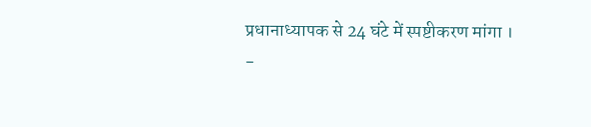प्रधानाध्यापक से 24 घंटे में स्पष्टीकरण मांगा ।
-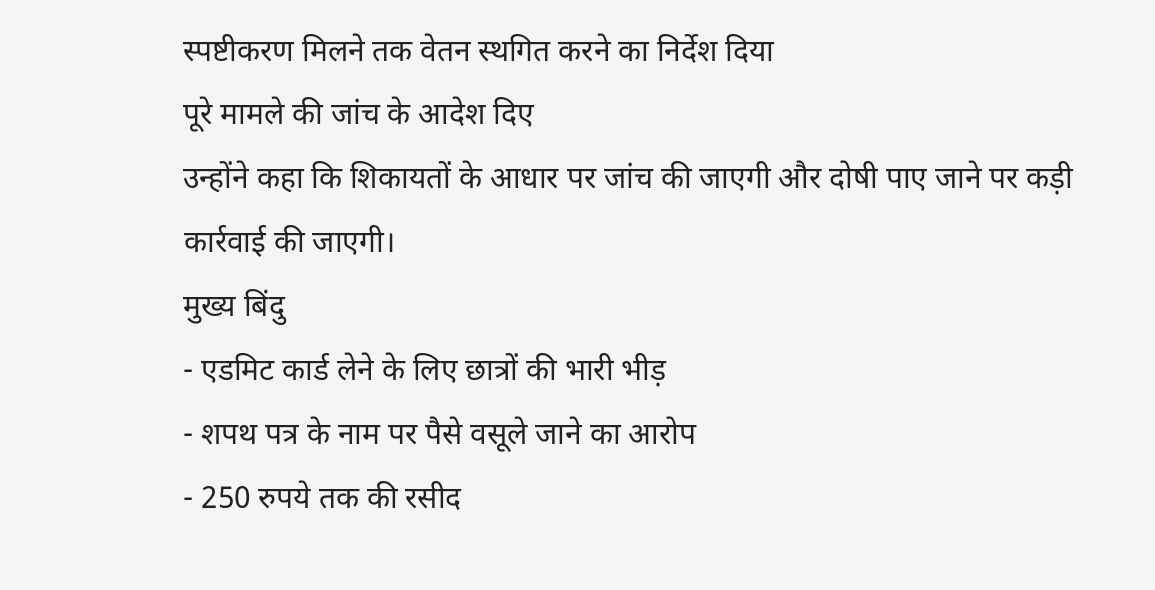स्पष्टीकरण मिलने तक वेतन स्थगित करने का निर्देश दिया
पूरे मामले की जांच के आदेश दिए
उन्होंने कहा कि शिकायतों के आधार पर जांच की जाएगी और दोषी पाए जाने पर कड़ी कार्रवाई की जाएगी।
मुख्य बिंदु
- एडमिट कार्ड लेने के लिए छात्रों की भारी भीड़
- शपथ पत्र के नाम पर पैसे वसूले जाने का आरोप
- 250 रुपये तक की रसीद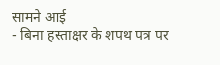सामने आई
- बिना हस्ताक्षर के शपथ पत्र पर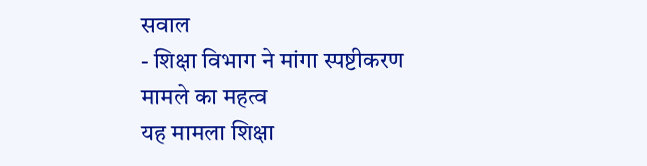सवाल
- शिक्षा विभाग ने मांगा स्पष्टीकरण
मामले का महत्व
यह मामला शिक्षा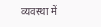व्यवस्था में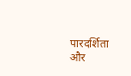पारदर्शिता और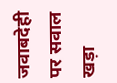जवाबदेही पर सवाल खड़ा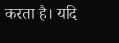करता है। यदि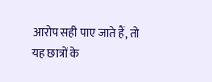आरोप सही पाए जाते हैं, तो यह छात्रों के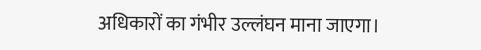अधिकारों का गंभीर उल्लंघन माना जाएगा।